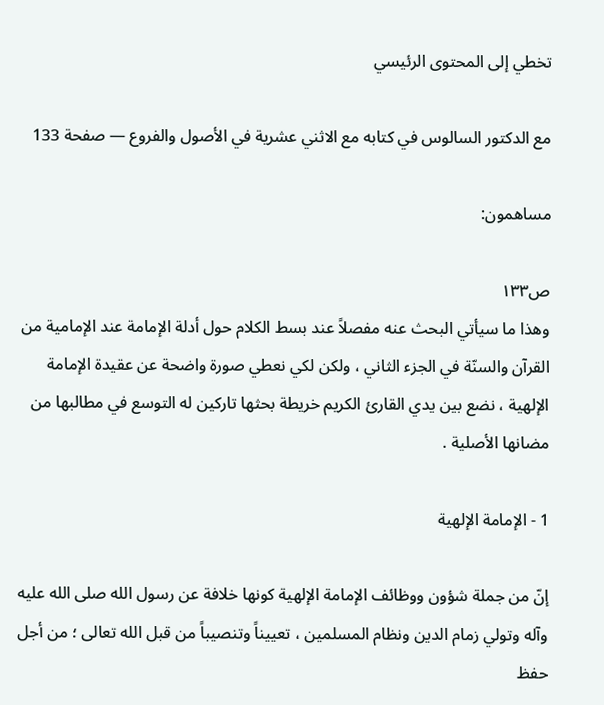تخطي إلى المحتوى الرئيسي

مع الدكتور السالوس في كتابه مع الاثني عشرية في الأصول والفروع — صفحة 133

مساهمون:

ص١٣٣
وهذا ما سيأتي البحث عنه مفصلاً عند بسط الكلام حول أدلة الإمامة عند الإمامية من القرآن والسنّة في الجزء الثاني ، ولكن لكي نعطي صورة واضحة عن عقيدة الإمامة الإلهية ، نضع بين يدي القارئ الكريم خريطة بحثها تاركين له التوسع في مطالبها من مضانها الأصلية .

1 - الإمامة الإلهية

إنّ من جملة شؤون ووظائف الإمامة الإلهية كونها خلافة عن رسول الله صلى الله عليه وآله وتولي زمام الدين ونظام المسلمين ، تعييناً وتنصيباً من قبل الله تعالى ؛ من أجل حفظ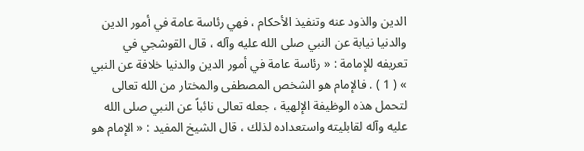الدين والذود عنه وتنفيذ الأحكام ، فهي رئاسة عامة في أمور الدين والدنيا نيابة عن النبي صلى الله عليه وآله ، قال القوشجي في تعريفه للإمامة : « رئاسة عامة في أمور الدين والدنيا خلافة عن النبي » ( 1 ) . فالإمام هو الشخص المصطفى والمختار من الله تعالى لتحمل هذه الوظيفة الإلهية ، جعله تعالى نائباً عن النبي صلى الله عليه وآله لقابليته واستعداده لذلك ، قال الشيخ المفيد : « الإمام هو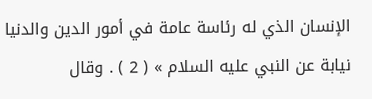الإنسان الذي له رئاسة عامة في أمور الدين والدنيا نيابة عن النبي عليه السلام » ( 2 ) . وقال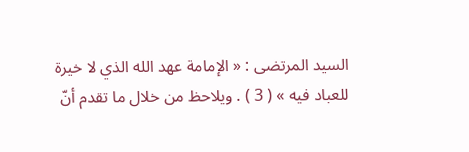السيد المرتضى : « الإمامة عهد الله الذي لا خيرة للعباد فيه » ( 3 ) . ويلاحظ من خلال ما تقدم أنّ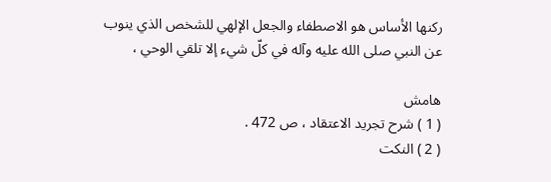ركنها الأساس هو الاصطفاء والجعل الإلهي للشخص الذي ينوب عن النبي صلى الله عليه وآله في كلّ شيء إلا تلقي الوحي ،

هامش
( 1 ) شرح تجريد الاعتقاد ، ص 472 .
( 2 ) النكت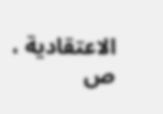الاعتقادية ، ص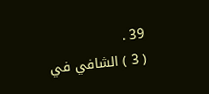39 .
( 3 ) الشافي في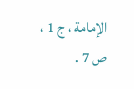الإمامة ، ج 1 ، ص 7 .